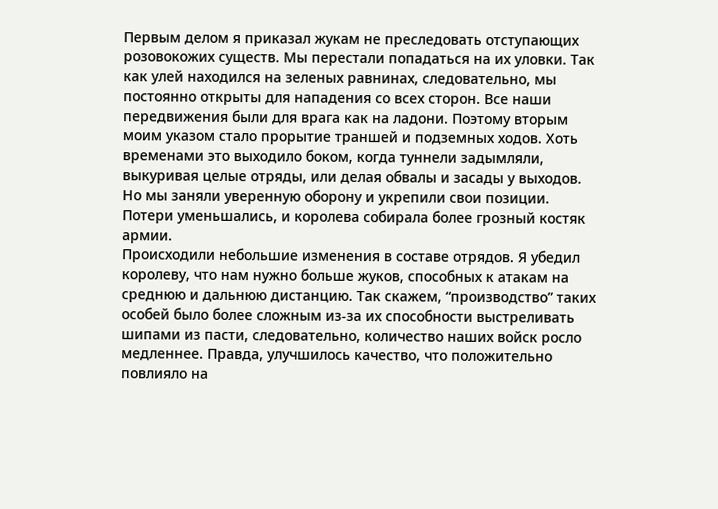Первым делом я приказал жукам не преследовать отступающих розовокожих существ. Мы перестали попадаться на их уловки. Так как улей находился на зеленых равнинах, следовательно, мы постоянно открыты для нападения со всех сторон. Все наши передвижения были для врага как на ладони. Поэтому вторым моим указом стало прорытие траншей и подземных ходов. Хоть временами это выходило боком, когда туннели задымляли, выкуривая целые отряды, или делая обвалы и засады у выходов. Но мы заняли уверенную оборону и укрепили свои позиции. Потери уменьшались, и королева собирала более грозный костяк армии.
Происходили небольшие изменения в составе отрядов. Я убедил королеву, что нам нужно больше жуков, способных к атакам на среднюю и дальнюю дистанцию. Так скажем, “производство” таких особей было более сложным из-за их способности выстреливать шипами из пасти, следовательно, количество наших войск росло медленнее. Правда, улучшилось качество, что положительно повлияло на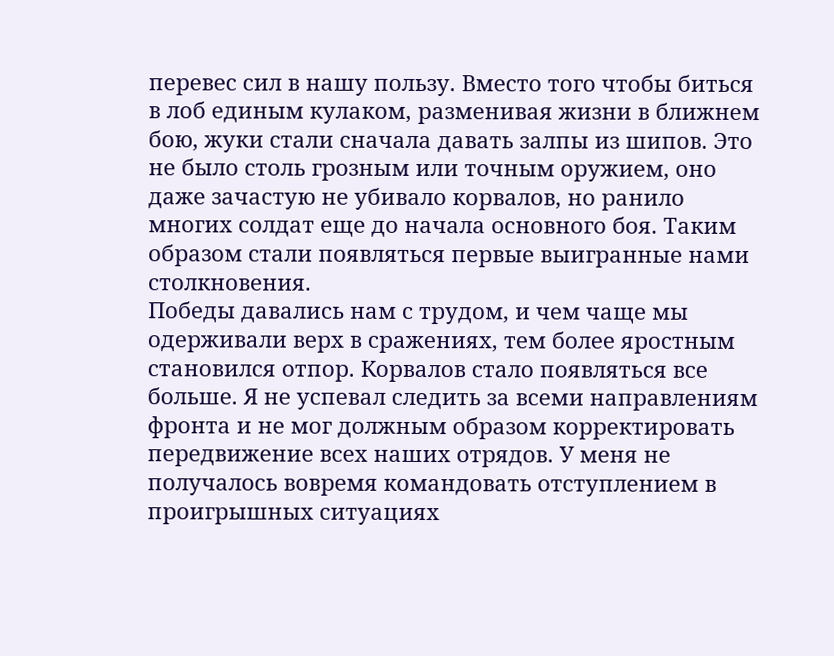перевес сил в нашу пользу. Вместо того чтобы биться в лоб единым кулаком, разменивая жизни в ближнем бою, жуки стали сначала давать залпы из шипов. Это не было столь грозным или точным оружием, оно даже зачастую не убивало корвалов, но ранило многих солдат еще до начала основного боя. Таким образом стали появляться первые выигранные нами столкновения.
Победы давались нам с трудом, и чем чаще мы одерживали верх в сражениях, тем более яростным становился отпор. Корвалов стало появляться все больше. Я не успевал следить за всеми направлениям фронта и не мог должным образом корректировать передвижение всех наших отрядов. У меня не получалось вовремя командовать отступлением в проигрышных ситуациях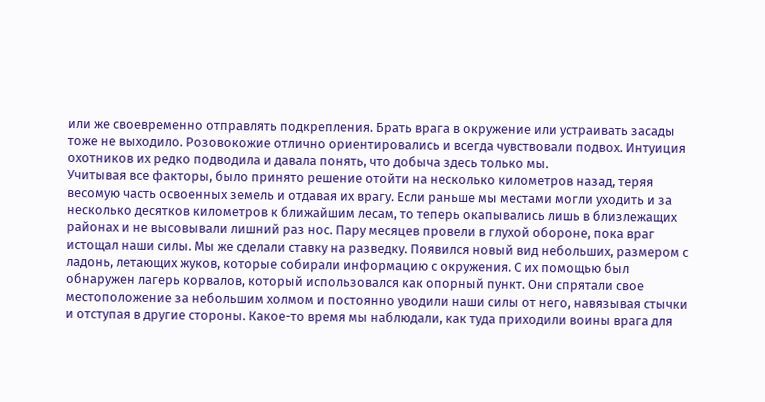или же своевременно отправлять подкрепления. Брать врага в окружение или устраивать засады тоже не выходило. Розовокожие отлично ориентировались и всегда чувствовали подвох. Интуиция охотников их редко подводила и давала понять, что добыча здесь только мы.
Учитывая все факторы, было принято решение отойти на несколько километров назад, теряя весомую часть освоенных земель и отдавая их врагу. Если раньше мы местами могли уходить и за несколько десятков километров к ближайшим лесам, то теперь окапывались лишь в близлежащих районах и не высовывали лишний раз нос. Пару месяцев провели в глухой обороне, пока враг истощал наши силы. Мы же сделали ставку на разведку. Появился новый вид небольших, размером с ладонь, летающих жуков, которые собирали информацию с окружения. С их помощью был обнаружен лагерь корвалов, который использовался как опорный пункт. Они спрятали свое местоположение за небольшим холмом и постоянно уводили наши силы от него, навязывая стычки и отступая в другие стороны. Какое-то время мы наблюдали, как туда приходили воины врага для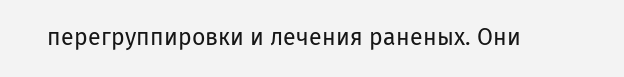перегруппировки и лечения раненых. Они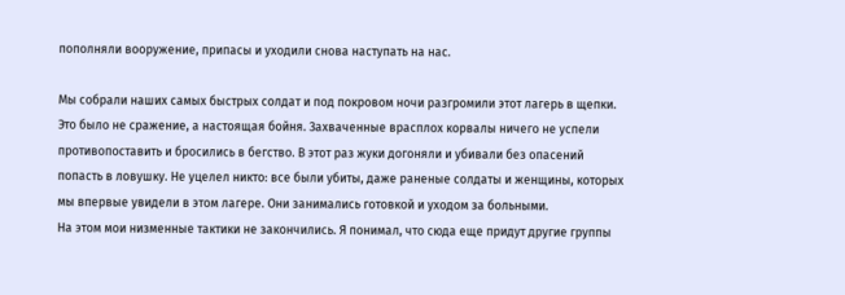пополняли вооружение, припасы и уходили снова наступать на нас.

Мы собрали наших самых быстрых солдат и под покровом ночи разгромили этот лагерь в щепки. Это было не сражение, а настоящая бойня. Захваченные врасплох корвалы ничего не успели противопоставить и бросились в бегство. В этот раз жуки догоняли и убивали без опасений попасть в ловушку. Не уцелел никто: все были убиты, даже раненые солдаты и женщины, которых мы впервые увидели в этом лагере. Они занимались готовкой и уходом за больными.
На этом мои низменные тактики не закончились. Я понимал, что сюда еще придут другие группы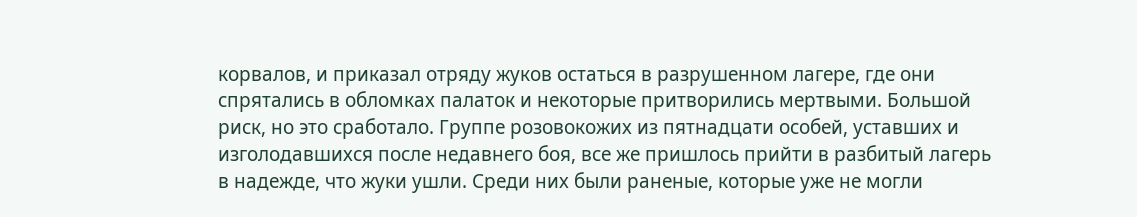корвалов, и приказал отряду жуков остаться в разрушенном лагере, где они спрятались в обломках палаток и некоторые притворились мертвыми. Большой риск, но это сработало. Группе розовокожих из пятнадцати особей, уставших и изголодавшихся после недавнего боя, все же пришлось прийти в разбитый лагерь в надежде, что жуки ушли. Среди них были раненые, которые уже не могли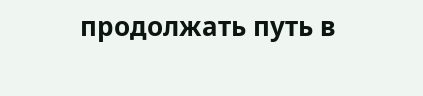продолжать путь в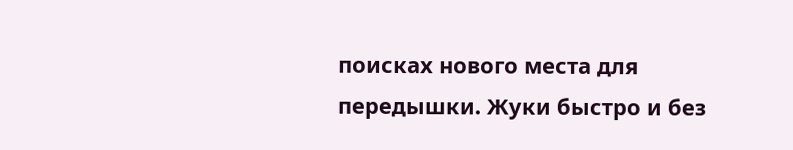поисках нового места для передышки. Жуки быстро и без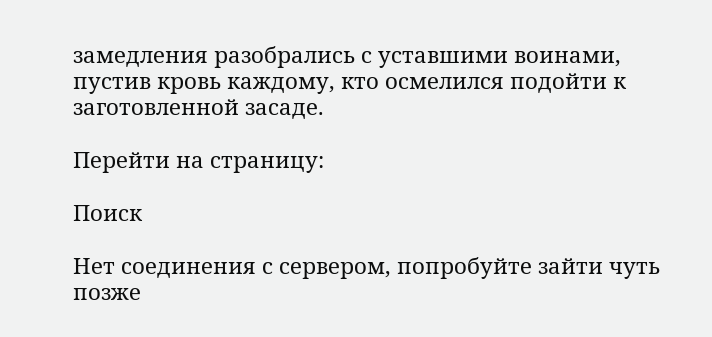замедления разобрались с уставшими воинами, пустив кровь каждому, кто осмелился подойти к заготовленной засаде.

Перейти на страницу:

Поиск

Нет соединения с сервером, попробуйте зайти чуть позже